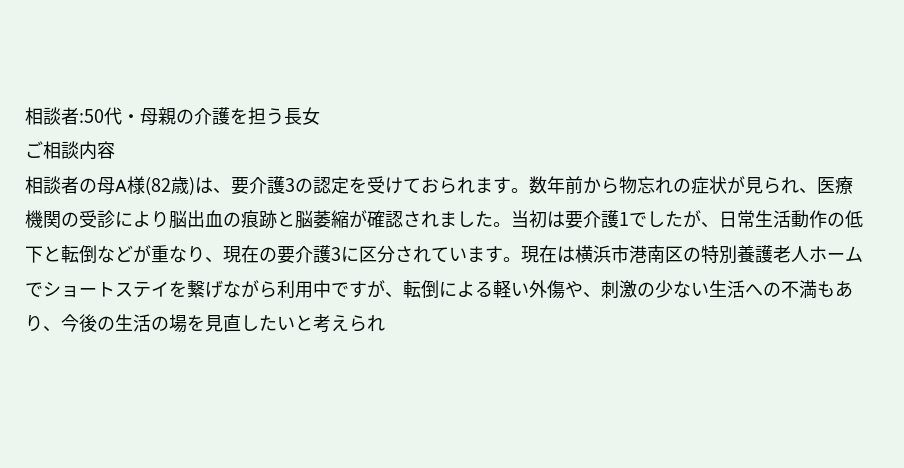相談者:50代・母親の介護を担う長女
ご相談内容
相談者の母A様(82歳)は、要介護3の認定を受けておられます。数年前から物忘れの症状が見られ、医療機関の受診により脳出血の痕跡と脳萎縮が確認されました。当初は要介護1でしたが、日常生活動作の低下と転倒などが重なり、現在の要介護3に区分されています。現在は横浜市港南区の特別養護老人ホームでショートステイを繋げながら利用中ですが、転倒による軽い外傷や、刺激の少ない生活への不満もあり、今後の生活の場を見直したいと考えられ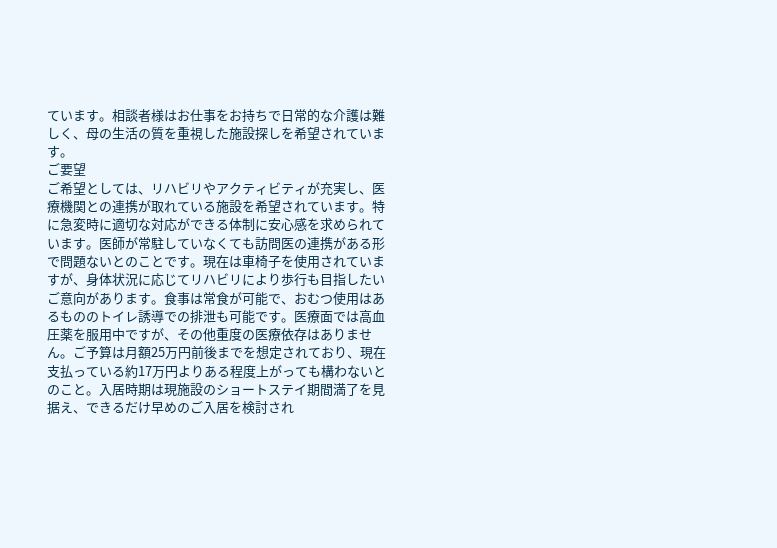ています。相談者様はお仕事をお持ちで日常的な介護は難しく、母の生活の質を重視した施設探しを希望されています。
ご要望
ご希望としては、リハビリやアクティビティが充実し、医療機関との連携が取れている施設を希望されています。特に急変時に適切な対応ができる体制に安心感を求められています。医師が常駐していなくても訪問医の連携がある形で問題ないとのことです。現在は車椅子を使用されていますが、身体状況に応じてリハビリにより歩行も目指したいご意向があります。食事は常食が可能で、おむつ使用はあるもののトイレ誘導での排泄も可能です。医療面では高血圧薬を服用中ですが、その他重度の医療依存はありません。ご予算は月額25万円前後までを想定されており、現在支払っている約17万円よりある程度上がっても構わないとのこと。入居時期は現施設のショートステイ期間満了を見据え、できるだけ早めのご入居を検討され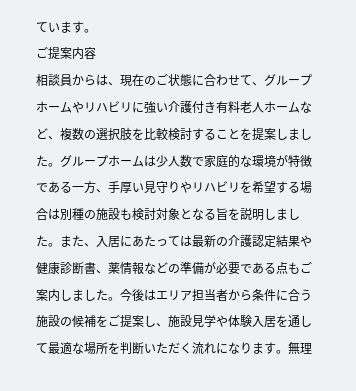ています。
ご提案内容
相談員からは、現在のご状態に合わせて、グループホームやリハビリに強い介護付き有料老人ホームなど、複数の選択肢を比較検討することを提案しました。グループホームは少人数で家庭的な環境が特徴である一方、手厚い見守りやリハビリを希望する場合は別種の施設も検討対象となる旨を説明しました。また、入居にあたっては最新の介護認定結果や健康診断書、薬情報などの準備が必要である点もご案内しました。今後はエリア担当者から条件に合う施設の候補をご提案し、施設見学や体験入居を通して最適な場所を判断いただく流れになります。無理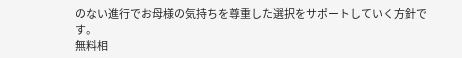のない進行でお母様の気持ちを尊重した選択をサポートしていく方針です。
無料相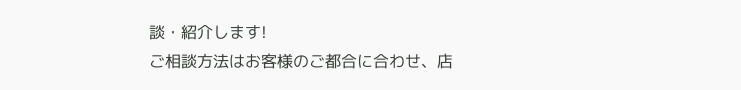談・紹介します!
ご相談方法はお客様のご都合に合わせ、店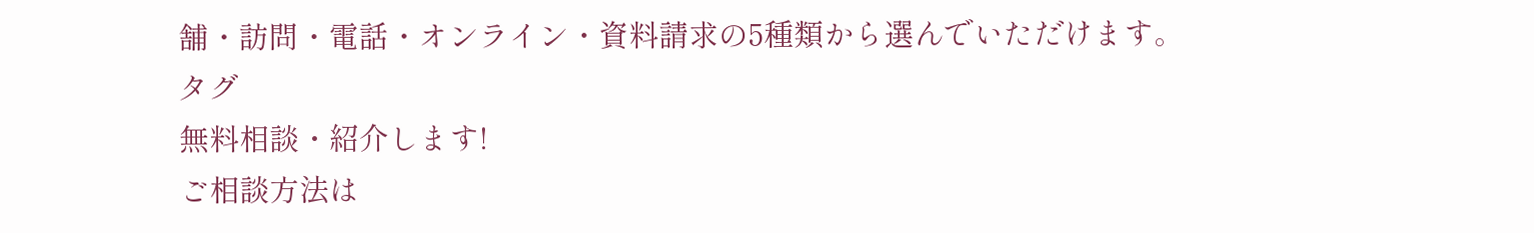舗・訪問・電話・オンライン・資料請求の5種類から選んでいただけます。
タグ
無料相談・紹介します!
ご相談方法は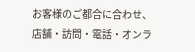お客様のご都合に合わせ、店舗・訪問・電話・オンラ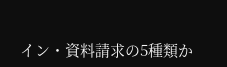イン・資料請求の5種類か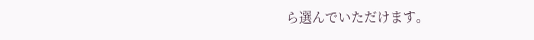ら選んでいただけます。